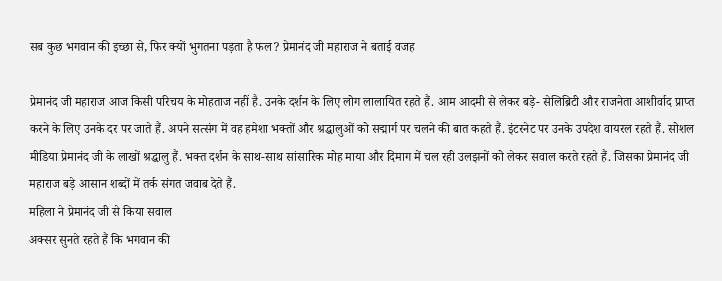सब कुछ भगवान की इच्छा से, फिर क्यों भुगतना पड़ता है फल? प्रेमानंद जी महाराज ने बताई वजह

प्रेमानंद जी महाराज आज किसी परिचय के मोहताज नहीं है. उनके दर्शन के लिए लोग लालायित रहते हैं. आम आदमी से लेकर बड़े- सेलिब्रिटी और राजनेता आशीर्वाद प्राप्त करने के लिए उनके दर पर जाते हैं. अपने सत्संग में वह हमेशा भक्तों और श्रद्धालुओं को सद्मार्ग पर चलने की बात कहते हैं. इंटरनेट पर उनके उपदेश वायरल रहते हैं. सोशल मीडिया प्रेमानंद जी के लाखों श्रद्धालु हैं. भक्त दर्शन के साथ-साथ सांसारिक मोह माया और दिमाग में चल रही उलझनों को लेकर सवाल करते रहते हैं. जिसका प्रेमानंद जी महाराज बड़े आसान शब्दों में तर्क संगत जवाब देते हैं.
महिला ने प्रेमानंद जी से किया सवाल
अक्सर सुनते रहते हैं कि भगवान की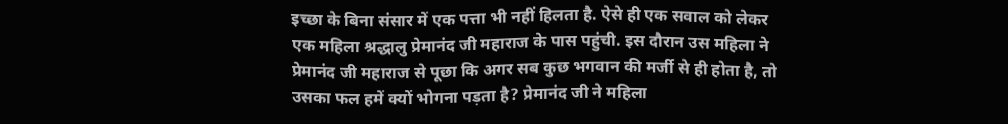इच्छा के बिना संसार में एक पत्ता भी नहीं हिलता है. ऐसे ही एक सवाल को लेकर एक महिला श्रद्धालु प्रेमानंद जी महाराज के पास पहुंची. इस दौरान उस महिला ने प्रेमानंद जी महाराज से पूछा कि अगर सब कुछ भगवान की मर्जी से ही होता है, तो उसका फल हमें क्यों भोगना पड़ता है? प्रेमानंद जी ने महिला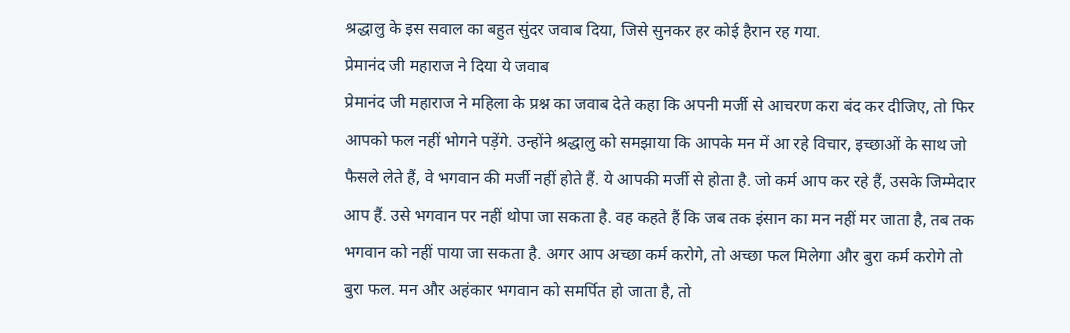श्रद्धालु के इस सवाल का बहुत सुंदर जवाब दिया, जिसे सुनकर हर कोई हैरान रह गया.
प्रेमानंद जी महाराज ने दिया ये जवाब
प्रेमानंद जी महाराज ने महिला के प्रश्न का जवाब देते कहा कि अपनी मर्जी से आचरण करा बंद कर दीजिए, तो फिर आपको फल नहीं भोगने पड़ेंगे. उन्होंने श्रद्धालु को समझाया कि आपके मन में आ रहे विचार, इच्छाओं के साथ जो फैसले लेते हैं, वे भगवान की मर्जी नहीं होते हैं. ये आपकी मर्जी से होता है. जो कर्म आप कर रहे हैं, उसके जिम्मेदार आप हैं. उसे भगवान पर नहीं थोपा जा सकता है. वह कहते हैं कि जब तक इंसान का मन नहीं मर जाता है, तब तक भगवान को नहीं पाया जा सकता है. अगर आप अच्छा कर्म करोगे, तो अच्छा फल मिलेगा और बुरा कर्म करोगे तो बुरा फल. मन और अहंकार भगवान को समर्पित हो जाता है, तो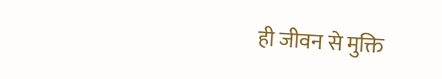ही जीवन से मुक्ति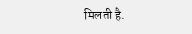मिलती है.